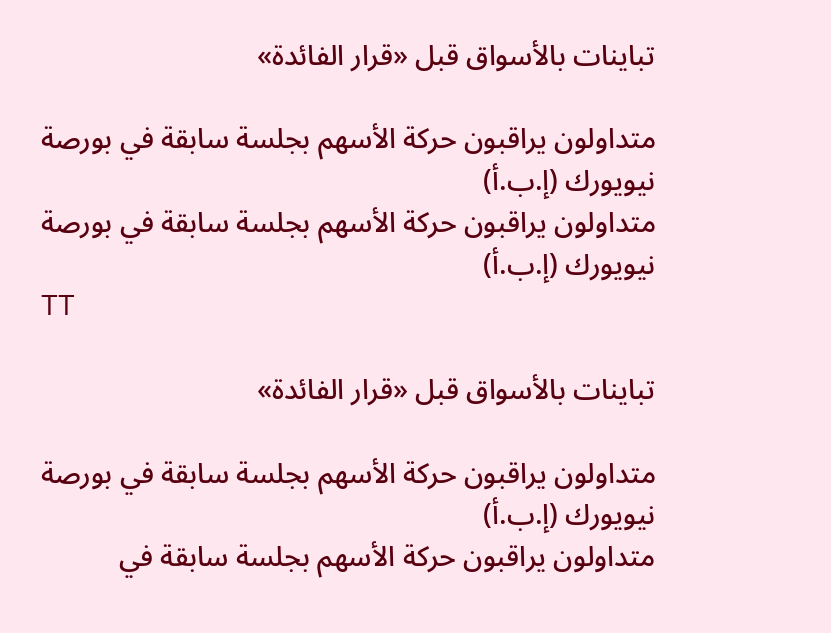تباينات بالأسواق قبل «قرار الفائدة»

متداولون يراقبون حركة الأسهم بجلسة سابقة في بورصة نيويورك (إ.ب.أ)
متداولون يراقبون حركة الأسهم بجلسة سابقة في بورصة نيويورك (إ.ب.أ)
TT

تباينات بالأسواق قبل «قرار الفائدة»

متداولون يراقبون حركة الأسهم بجلسة سابقة في بورصة نيويورك (إ.ب.أ)
متداولون يراقبون حركة الأسهم بجلسة سابقة في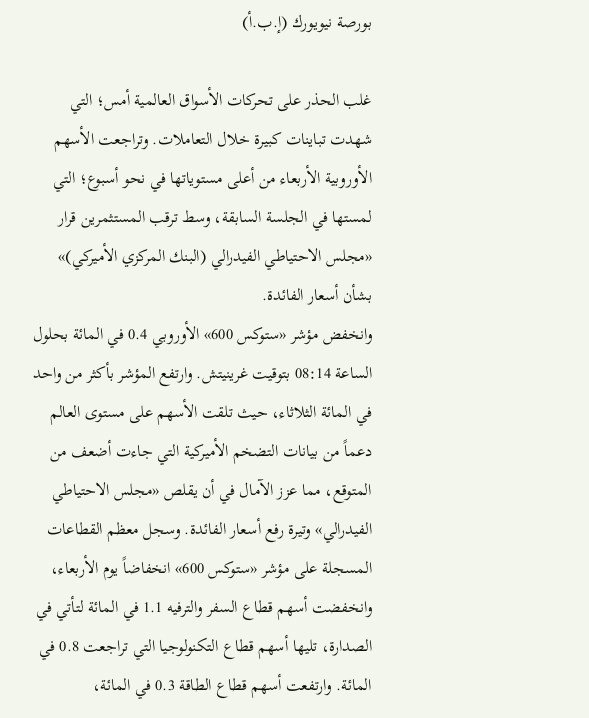بورصة نيويورك (إ.ب.أ)

غلب الحذر على تحركات الأسواق العالمية أمس؛ التي شهدت تباينات كبيرة خلال التعاملات. وتراجعت الأسهم الأوروبية الأربعاء من أعلى مستوياتها في نحو أسبوع؛ التي لمستها في الجلسة السابقة، وسط ترقب المستثمرين قرار «مجلس الاحتياطي الفيدرالي (البنك المركزي الأميركي)» بشأن أسعار الفائدة.
وانخفض مؤشر «ستوكس 600» الأوروبي 0.4 في المائة بحلول الساعة 08:14 بتوقيت غرينيتش. وارتفع المؤشر بأكثر من واحد في المائة الثلاثاء، حيث تلقت الأسهم على مستوى العالم دعماً من بيانات التضخم الأميركية التي جاءت أضعف من المتوقع، مما عزز الآمال في أن يقلص «مجلس الاحتياطي الفيدرالي» وتيرة رفع أسعار الفائدة. وسجل معظم القطاعات المسجلة على مؤشر «ستوكس 600» انخفاضاً يوم الأربعاء، وانخفضت أسهم قطاع السفر والترفيه 1.1 في المائة لتأتي في الصدارة، تليها أسهم قطاع التكنولوجيا التي تراجعت 0.8 في المائة. وارتفعت أسهم قطاع الطاقة 0.3 في المائة،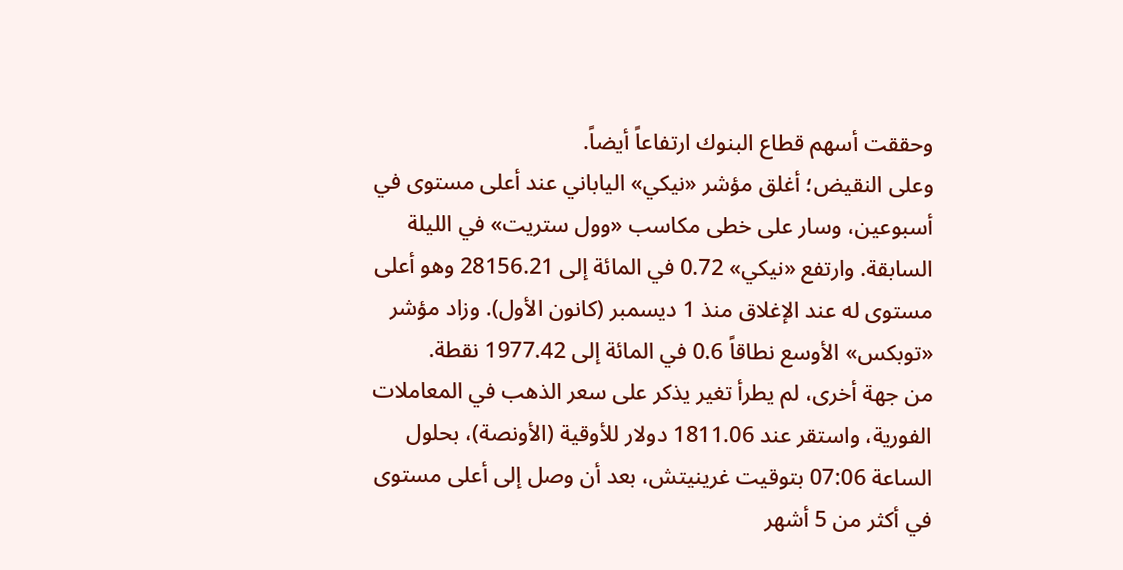وحققت أسهم قطاع البنوك ارتفاعاً أيضاً.
وعلى النقيض؛ أغلق مؤشر «نيكي» الياباني عند أعلى مستوى في أسبوعين، وسار على خطى مكاسب «وول ستريت» في الليلة السابقة. وارتفع «نيكي» 0.72 في المائة إلى 28156.21 وهو أعلى مستوى له عند الإغلاق منذ 1 ديسمبر (كانون الأول). وزاد مؤشر «توبكس» الأوسع نطاقاً 0.6 في المائة إلى 1977.42 نقطة.
من جهة أخرى، لم يطرأ تغير يذكر على سعر الذهب في المعاملات الفورية، واستقر عند 1811.06 دولار للأوقية (الأونصة)، بحلول الساعة 07:06 بتوقيت غرينيتش، بعد أن وصل إلى أعلى مستوى في أكثر من 5 أشهر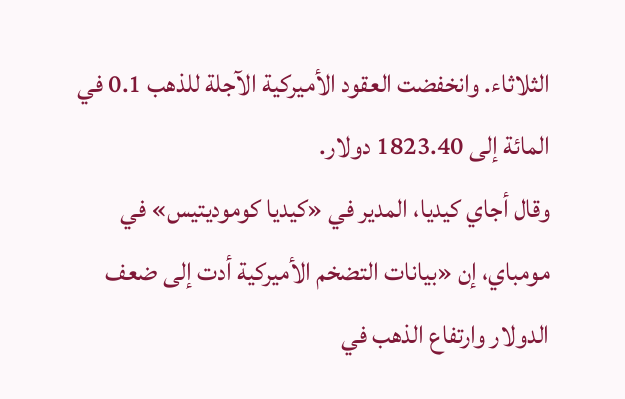الثلاثاء. وانخفضت العقود الأميركية الآجلة للذهب 0.1 في المائة إلى 1823.40 دولار.
وقال أجاي كيديا، المدير في «كيديا كوموديتيس» في مومباي، إن «بيانات التضخم الأميركية أدت إلى ضعف الدولار وارتفاع الذهب في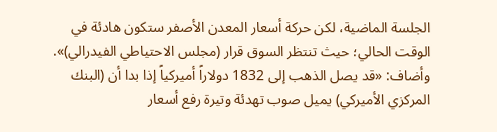الجلسة الماضية، لكن حركة أسعار المعدن الأصفر ستكون هادئة في الوقت الحالي؛ حيث تنتظر السوق قرار (مجلس الاحتياطي الفيدرالي)». وأضاف: «قد يصل الذهب إلى 1832 دولاراً أميركياً إذا بدا أن (البنك المركزي الأميركي) يميل صوب تهدئة وتيرة رفع أسعار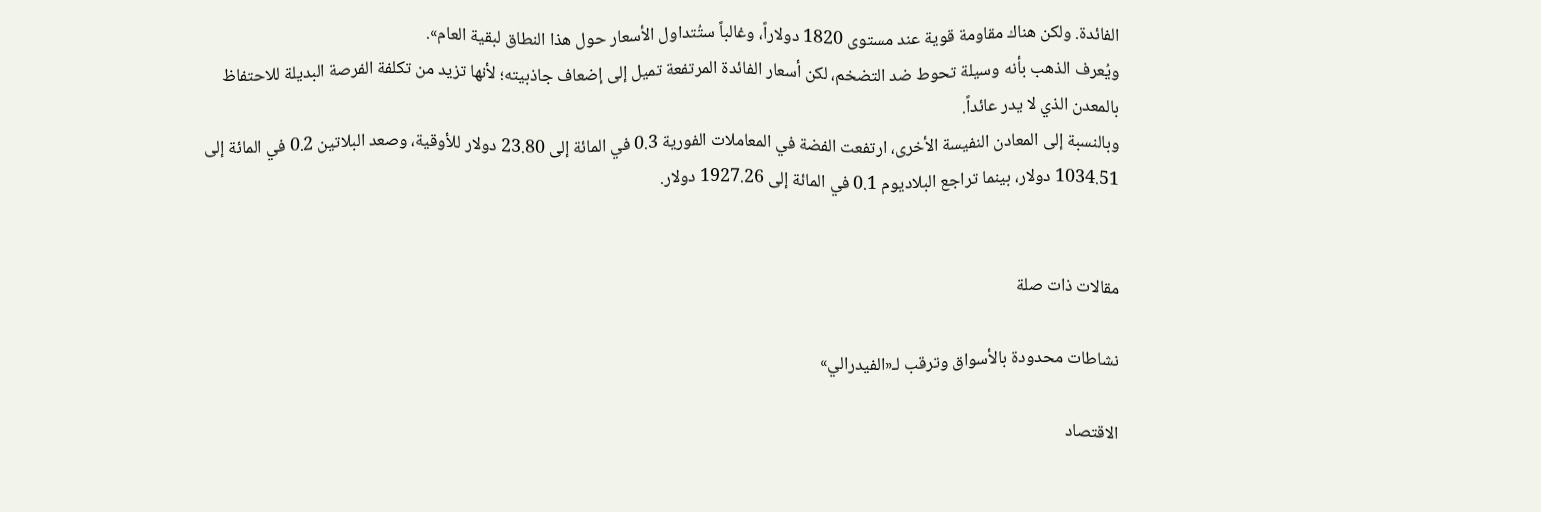الفائدة. ولكن هناك مقاومة قوية عند مستوى 1820 دولاراً، وغالباً ستُتداول الأسعار حول هذا النطاق لبقية العام».
ويُعرف الذهب بأنه وسيلة تحوط ضد التضخم، لكن أسعار الفائدة المرتفعة تميل إلى إضعاف جاذبيته؛ لأنها تزيد من تكلفة الفرصة البديلة للاحتفاظ بالمعدن الذي لا يدر عائداً.
وبالنسبة إلى المعادن النفيسة الأخرى، ارتفعت الفضة في المعاملات الفورية 0.3 في المائة إلى 23.80 دولار للأوقية، وصعد البلاتين 0.2 في المائة إلى 1034.51 دولار، بينما تراجع البلاديوم 0.1 في المائة إلى 1927.26 دولار.


مقالات ذات صلة

نشاطات محدودة بالأسواق وترقب لـ«الفيدرالي»

الاقتصاد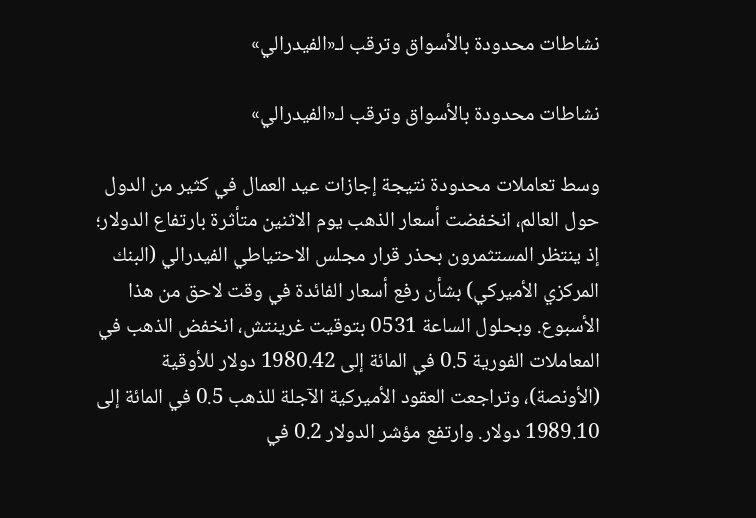نشاطات محدودة بالأسواق وترقب لـ«الفيدرالي»

نشاطات محدودة بالأسواق وترقب لـ«الفيدرالي»

وسط تعاملات محدودة نتيجة إجازات عيد العمال في كثير من الدول حول العالم، انخفضت أسعار الذهب يوم الاثنين متأثرة بارتفاع الدولار؛ إذ ينتظر المستثمرون بحذر قرار مجلس الاحتياطي الفيدرالي (البنك المركزي الأميركي) بشأن رفع أسعار الفائدة في وقت لاحق من هذا الأسبوع. وبحلول الساعة 0531 بتوقيت غرينتش، انخفض الذهب في المعاملات الفورية 0.5 في المائة إلى 1980.42 دولار للأوقية (الأونصة)، وتراجعت العقود الأميركية الآجلة للذهب 0.5 في المائة إلى 1989.10 دولار. وارتفع مؤشر الدولار 0.2 في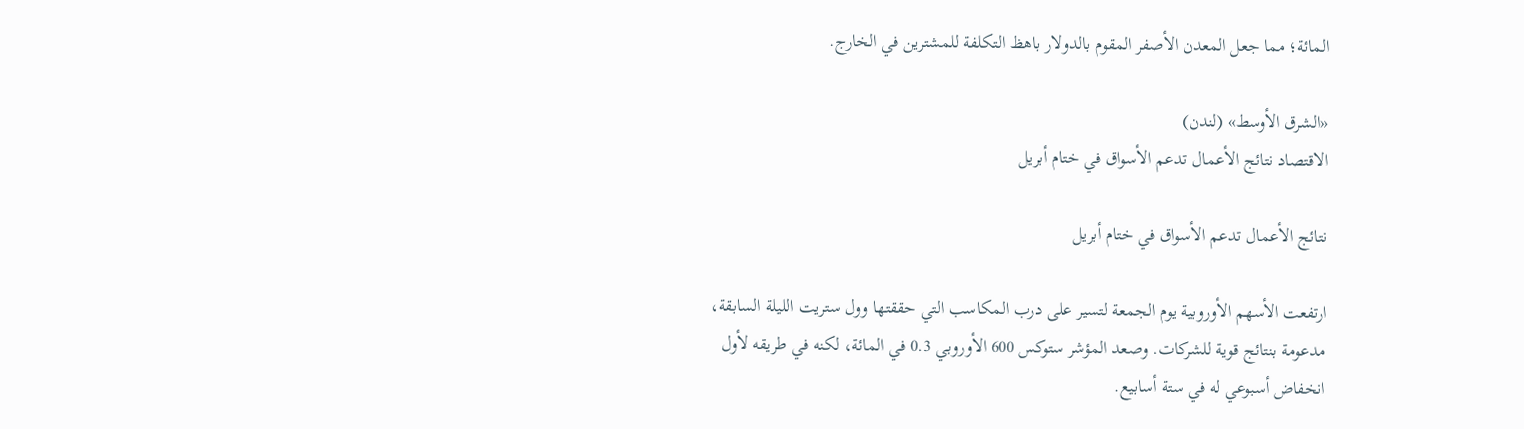المائة؛ مما جعل المعدن الأصفر المقوم بالدولار باهظ التكلفة للمشترين في الخارج.

«الشرق الأوسط» (لندن)
الاقتصاد نتائج الأعمال تدعم الأسواق في ختام أبريل

نتائج الأعمال تدعم الأسواق في ختام أبريل

ارتفعت الأسهم الأوروبية يوم الجمعة لتسير على درب المكاسب التي حققتها وول ستريت الليلة السابقة، مدعومة بنتائج قوية للشركات. وصعد المؤشر ستوكس 600 الأوروبي 0.3 في المائة، لكنه في طريقه لأول انخفاض أسبوعي له في ستة أسابيع.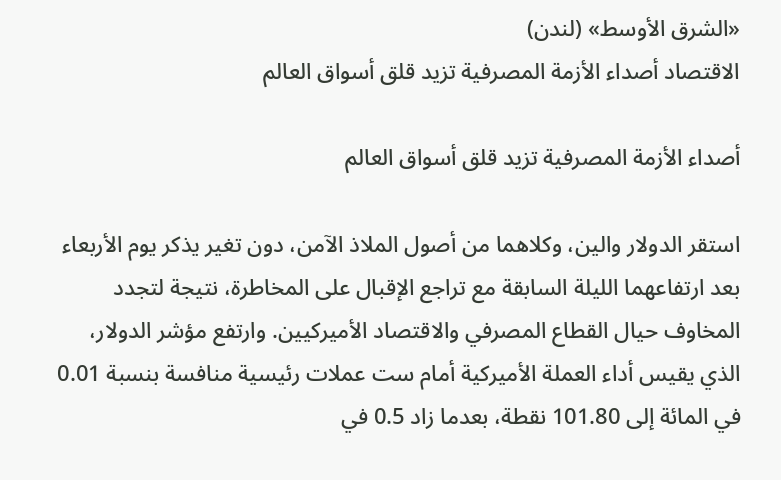«الشرق الأوسط» (لندن)
الاقتصاد أصداء الأزمة المصرفية تزيد قلق أسواق العالم

أصداء الأزمة المصرفية تزيد قلق أسواق العالم

استقر الدولار والين، وكلاهما من أصول الملاذ الآمن، دون تغير يذكر يوم الأربعاء بعد ارتفاعهما الليلة السابقة مع تراجع الإقبال على المخاطرة، نتيجة لتجدد المخاوف حيال القطاع المصرفي والاقتصاد الأميركيين. وارتفع مؤشر الدولار، الذي يقيس أداء العملة الأميركية أمام ست عملات رئيسية منافسة بنسبة 0.01 في المائة إلى 101.80 نقطة، بعدما زاد 0.5 في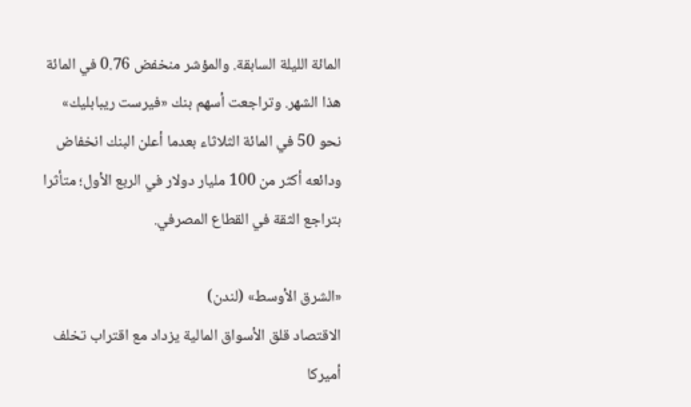المائة الليلة السابقة. والمؤشر منخفض 0.76 في المائة هذا الشهر. وتراجعت أسهم بنك «فيرست ريبابليك» نحو 50 في المائة الثلاثاء بعدما أعلن البنك انخفاض ودائعه أكثر من 100 مليار دولار في الربع الأول؛ متأثرا بتراجع الثقة في القطاع المصرفي.

«الشرق الأوسط» (لندن)
الاقتصاد قلق الأسواق المالية يزداد مع اقتراب تخلف أميركا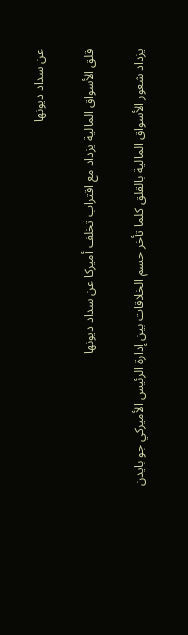عن سداد ديونها

قلق الأسواق المالية يزداد مع اقتراب تخلف أميركا عن سداد ديونها

يزداد شعور الأسواق المالية بالقلق كلما تأخر حسم الخلاقات بين إدارة الرئيس الأميركي جو بايدن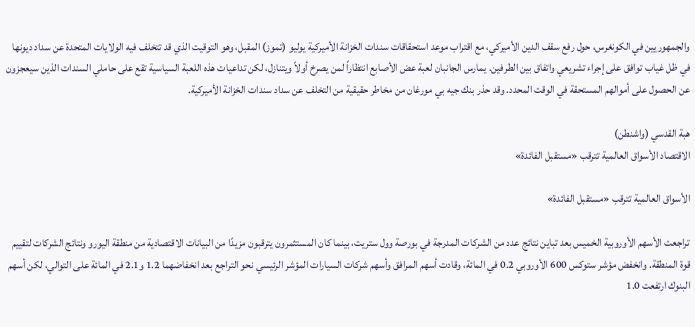والجمهوريين في الكونغرس، حول رفع سقف الدين الأميركي، مع اقتراب موعد استحقاقات سندات الخزانة الأميركية يوليو (تموز) المقبل، وهو التوقيت الذي قد تتخلف فيه الولايات المتحدة عن سداد ديونها في ظل غياب توافق على إجراء تشريعي واتفاق بين الطرفين. يمارس الجانبان لعبة عض الأصابع انتظاراً لمن يصرخ أولاً ويتنازل، لكن تداعيات هذه اللعبة السياسية تقع على حاملي السندات الذين سيعجزون عن الحصول على أموالهم المستحقة في الوقت المحدد. وقد حذر بنك جيه بي مورغان من مخاطر حقيقية من التخلف عن سداد سندات الخزانة الأميركية.

هبة القدسي (واشنطن)
الاقتصاد الأسواق العالمية تترقب «مستقبل الفائدة»

الأسواق العالمية تترقب «مستقبل الفائدة»

تراجعت الأسهم الأوروبية الخميس بعد تباين نتائج عدد من الشركات المدرجة في بورصة وول ستريت، بينما كان المستثمرون يترقبون مزيدًا من البيانات الاقتصادية من منطقة اليورو ونتائج الشركات لتقييم قوة المنطقة. وانخفض مؤشر ستوكس 600 الأوروبي 0.2 في المائة، وقادت أسهم المرافق وأسهم شركات السيارات المؤشر الرئيسي نحو التراجع بعد انخفاضهما 1.2 و2.1 في المائة على التوالي، لكن أسهم البنوك ارتفعت 1.0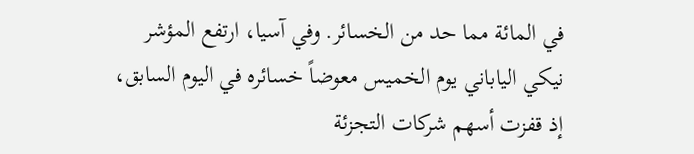في المائة مما حد من الخسائر. وفي آسيا، ارتفع المؤشر نيكي الياباني يوم الخميس معوضاً خسائره في اليوم السابق، إذ قفزت أسهم شركات التجزئة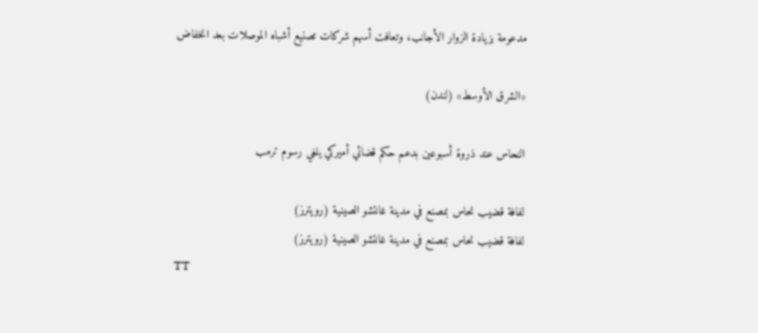مدعومة بزيادة الزوار الأجانب، وتعافت أسهم شركات تصنيع أشباه الموصلات بعد انخفاض

«الشرق الأوسط» (لندن)

النحاس عند ذروة أسبوعين بدعم حكم قضائي أميركي يلغي رسوم ترمب

لفافة قضيب نحاس بمصنع في مدينة غانتشو الصينية (رويترز)
لفافة قضيب نحاس بمصنع في مدينة غانتشو الصينية (رويترز)
TT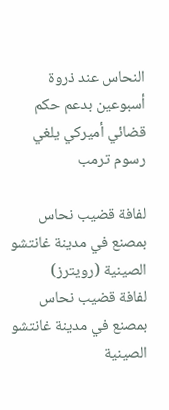النحاس عند ذروة أسبوعين بدعم حكم قضائي أميركي يلغي رسوم ترمب

لفافة قضيب نحاس بمصنع في مدينة غانتشو الصينية (رويترز)
لفافة قضيب نحاس بمصنع في مدينة غانتشو الصينية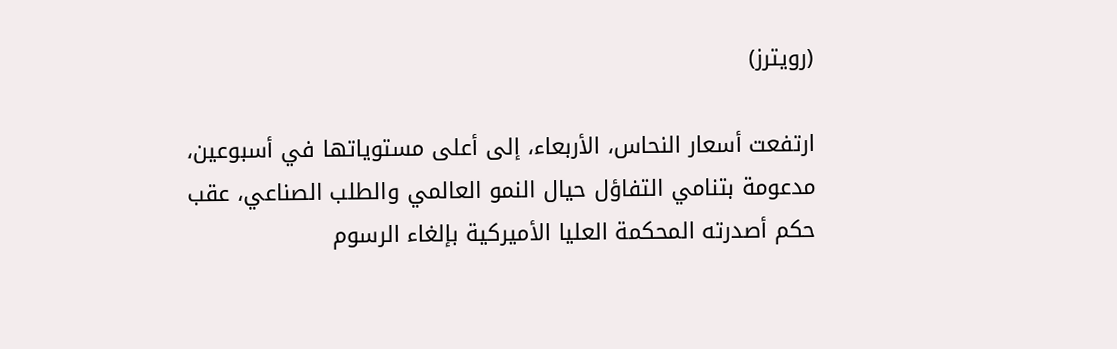(رويترز)

ارتفعت أسعار النحاس، الأربعاء، إلى أعلى مستوياتها في أسبوعين، مدعومة بتنامي التفاؤل حيال النمو العالمي والطلب الصناعي، عقب حكم أصدرته المحكمة العليا الأميركية بإلغاء الرسوم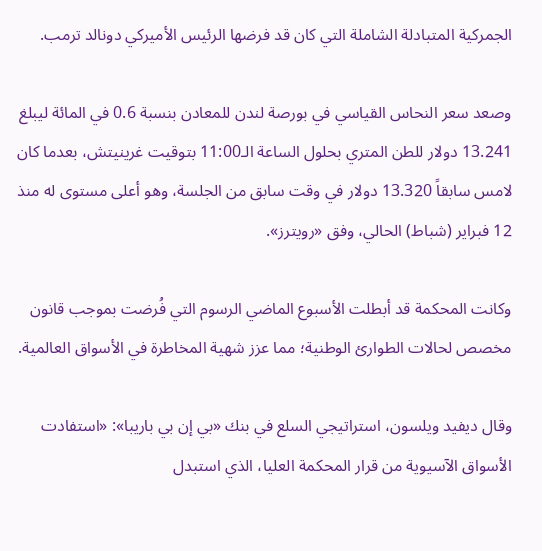الجمركية المتبادلة الشاملة التي كان قد فرضها الرئيس الأميركي دونالد ترمب.

وصعد سعر النحاس القياسي في بورصة لندن للمعادن بنسبة 0.6 في المائة ليبلغ 13.241 دولار للطن المتري بحلول الساعة الـ11:00 بتوقيت غرينيتش، بعدما كان لامس سابقاً 13.320 دولار في وقت سابق من الجلسة، وهو أعلى مستوى له منذ 12 فبراير (شباط) الحالي، وفق «رويترز».

وكانت المحكمة قد أبطلت الأسبوع الماضي الرسوم التي فُرضت بموجب قانون مخصص لحالات الطوارئ الوطنية؛ مما عزز شهية المخاطرة في الأسواق العالمية.

وقال ديفيد ويلسون، استراتيجي السلع في بنك «بي إن بي باريبا»: «استفادت الأسواق الآسيوية من قرار المحكمة العليا، الذي استبدل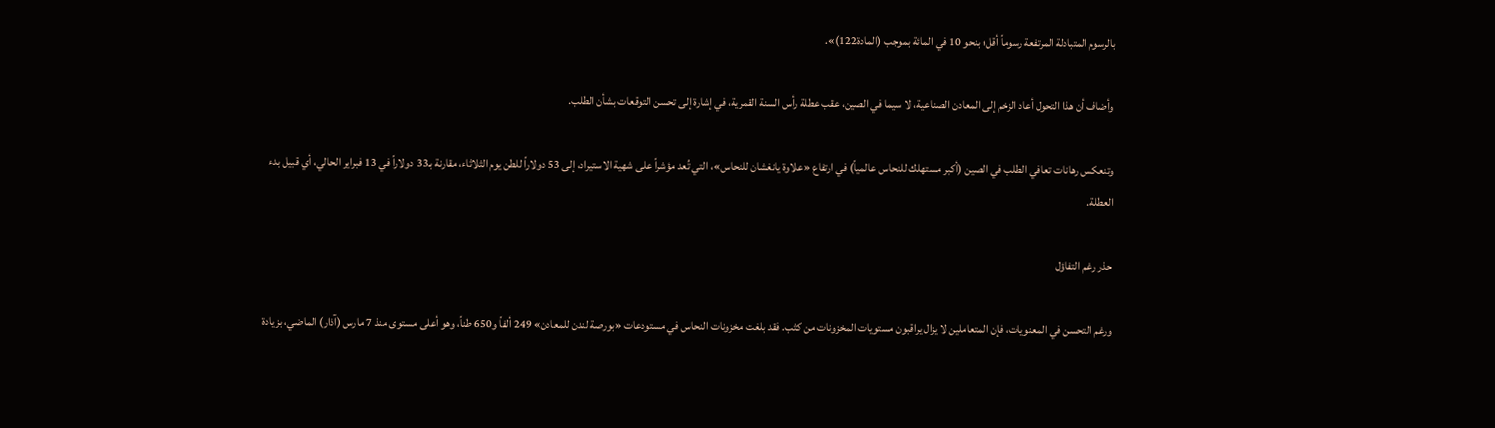بالرسوم المتبادلة المرتفعة رسوماً أقل؛ بنحو 10 في المائة بموجب (المادة122)».

وأضاف أن هذا التحول أعاد الزخم إلى المعادن الصناعية، لا سيما في الصين، عقب عطلة رأس السنة القمرية، في إشارة إلى تحسن التوقعات بشأن الطلب.

وتنعكس رهانات تعافي الطلب في الصين (أكبر مستهلك للنحاس عالمياً) في ارتفاع «علاوة يانغشان للنحاس»، التي تُعد مؤشراً على شهية الاستيراد، إلى 53 دولاراً للطن يوم الثلاثاء، مقارنة بـ33 دولاراً في 13 فبراير الحالي، أي قبيل بدء العطلة.

حذر رغم التفاؤل

ورغم التحسن في المعنويات، فإن المتعاملين لا يزال يراقبون مستويات المخزونات من كثب. فقد بلغت مخزونات النحاس في مستودعات «بورصة لندن للمعادن» 249 ألفاً و650 طناً، وهو أعلى مستوى منذ 7 مارس (آذار) الماضي، بزيادة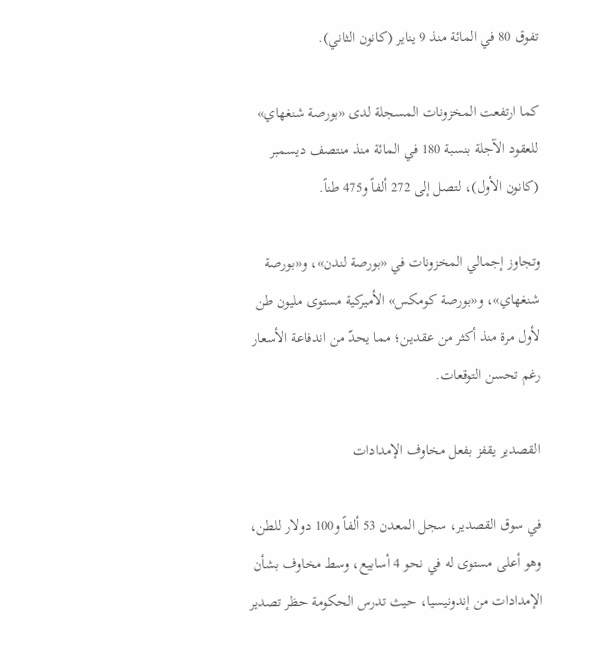تفوق 80 في المائة منذ 9 يناير (كانون الثاني).

كما ارتفعت المخزونات المسجلة لدى «بورصة شنغهاي» للعقود الآجلة بنسبة 180 في المائة منذ منتصف ديسمبر (كانون الأول)، لتصل إلى 272 ألفاً و475 طناً.

وتجاوز إجمالي المخزونات في «بورصة لندن»، و«بورصة شنغهاي»، و«بورصة كومكس» الأميركية مستوى مليون طن لأول مرة منذ أكثر من عقدين؛ مما يحدّ من اندفاعة الأسعار رغم تحسن التوقعات.

القصدير يقفز بفعل مخاوف الإمدادات

في سوق القصدير، سجل المعدن 53 ألفاً و100 دولار للطن، وهو أعلى مستوى له في نحو 4 أسابيع، وسط مخاوف بشأن الإمدادات من إندونيسيا، حيث تدرس الحكومة حظر تصدير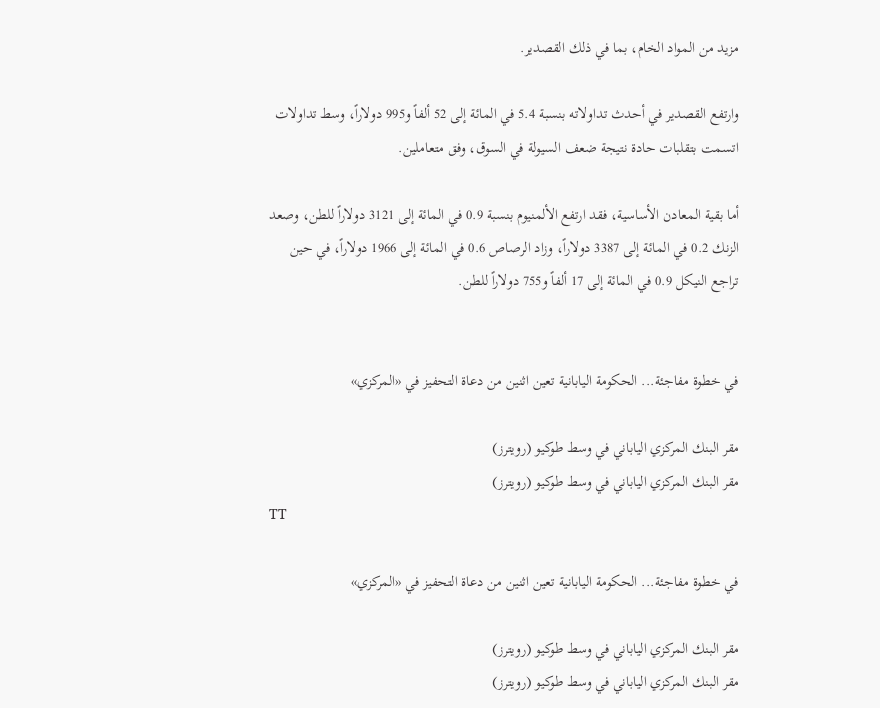مزيد من المواد الخام، بما في ذلك القصدير.

وارتفع القصدير في أحدث تداولاته بنسبة 5.4 في المائة إلى 52 ألفاً و995 دولاراً، وسط تداولات اتسمت بتقلبات حادة نتيجة ضعف السيولة في السوق، وفق متعاملين.

أما بقية المعادن الأساسية، فقد ارتفع الألمنيوم بنسبة 0.9 في المائة إلى 3121 دولاراً للطن، وصعد الزنك 0.2 في المائة إلى 3387 دولاراً، وزاد الرصاص 0.6 في المائة إلى 1966 دولاراً، في حين تراجع النيكل 0.9 في المائة إلى 17 ألفاً و755 دولاراً للطن.


في خطوة مفاجئة... الحكومة اليابانية تعين اثنين من دعاة التحفيز في «المركزي»

مقر البنك المركزي الياباني في وسط طوكيو (رويترز)
مقر البنك المركزي الياباني في وسط طوكيو (رويترز)
TT

في خطوة مفاجئة... الحكومة اليابانية تعين اثنين من دعاة التحفيز في «المركزي»

مقر البنك المركزي الياباني في وسط طوكيو (رويترز)
مقر البنك المركزي الياباني في وسط طوكيو (رويترز)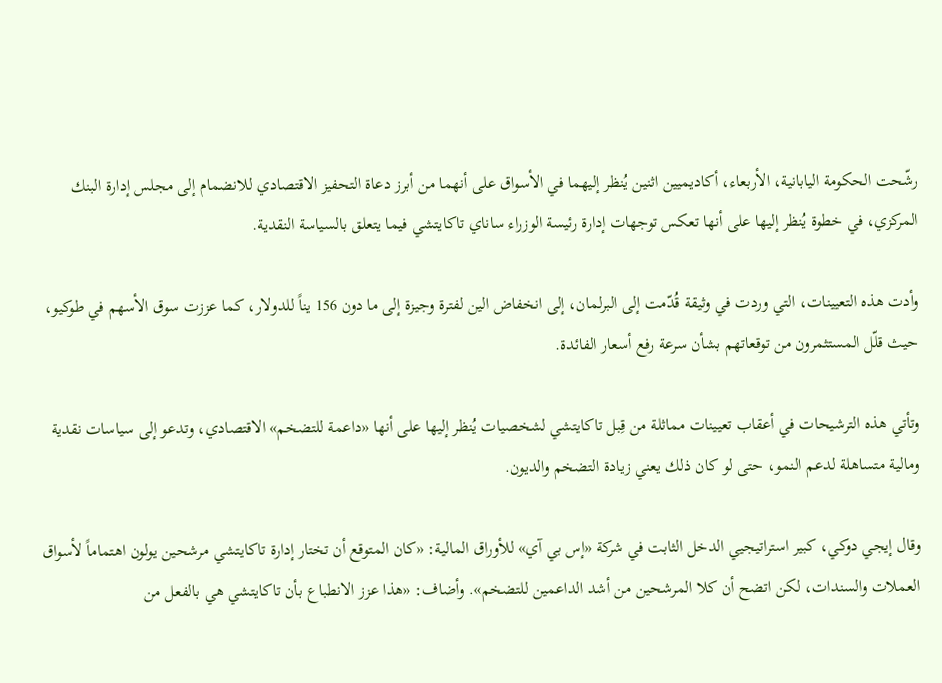رشّحت الحكومة اليابانية، الأربعاء، أكاديميين اثنين يُنظر إليهما في الأسواق على أنهما من أبرز دعاة التحفيز الاقتصادي للانضمام إلى مجلس إدارة البنك المركزي، في خطوة يُنظر إليها على أنها تعكس توجهات إدارة رئيسة الوزراء ساناي تاكايتشي فيما يتعلق بالسياسة النقدية.

وأدت هذه التعيينات، التي وردت في وثيقة قُدّمت إلى البرلمان، إلى انخفاض الين لفترة وجيزة إلى ما دون 156 يناً للدولار، كما عززت سوق الأسهم في طوكيو، حيث قلّل المستثمرون من توقعاتهم بشأن سرعة رفع أسعار الفائدة.

وتأتي هذه الترشيحات في أعقاب تعيينات مماثلة من قِبل تاكايتشي لشخصيات يُنظر إليها على أنها «داعمة للتضخم» الاقتصادي، وتدعو إلى سياسات نقدية ومالية متساهلة لدعم النمو، حتى لو كان ذلك يعني زيادة التضخم والديون.

وقال إيجي دوكي، كبير استراتيجيي الدخل الثابت في شركة «إس بي آي» للأوراق المالية: «كان المتوقع أن تختار إدارة تاكايتشي مرشحين يولون اهتماماً لأسواق العملات والسندات، لكن اتضح أن كلا المرشحين من أشد الداعمين للتضخم». وأضاف: «هذا عزز الانطباع بأن تاكايتشي هي بالفعل من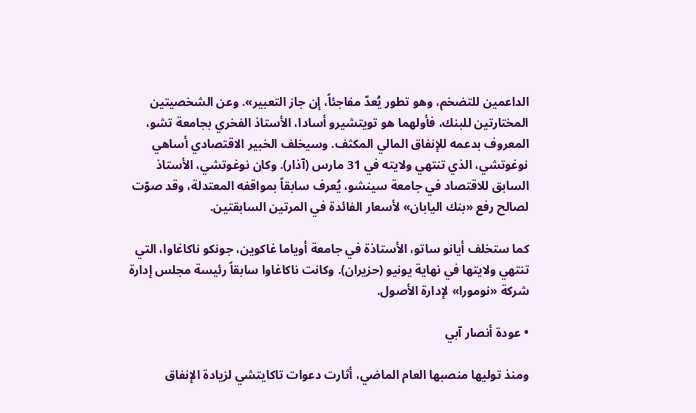الداعمين للتضخم، وهو تطور يُعدّ مفاجئاً، إن جاز التعبير». وعن الشخصيتين المختارتين للبنك، فأولهما هو تويتشيرو أسادا، الأستاذ الفخري بجامعة تشو، المعروف بدعمه للإنفاق المالي المكثف. وسيخلف الخبير الاقتصادي أساهي نوغوتشي، الذي تنتهي ولايته في 31 مارس (آذار). وكان نوغوتشي، الأستاذ السابق للاقتصاد في جامعة سينشو، يُعرف سابقاً بمواقفه المعتدلة، وقد صوّت لصالح رفع «بنك اليابان» لأسعار الفائدة في المرتين السابقتين.

كما ستخلف أيانو ساتو، الأستاذة في جامعة أوياما غاكوين، جونكو ناكاغاوا، التي تنتهي ولايتها في نهاية يونيو (حزيران). وكانت ناكاغاوا سابقاً رئيسة مجلس إدارة شركة «نومورا» لإدارة الأصول.

• عودة أنصار آبي

ومنذ توليها منصبها العام الماضي، أثارت دعوات تاكايتشي لزيادة الإنفاق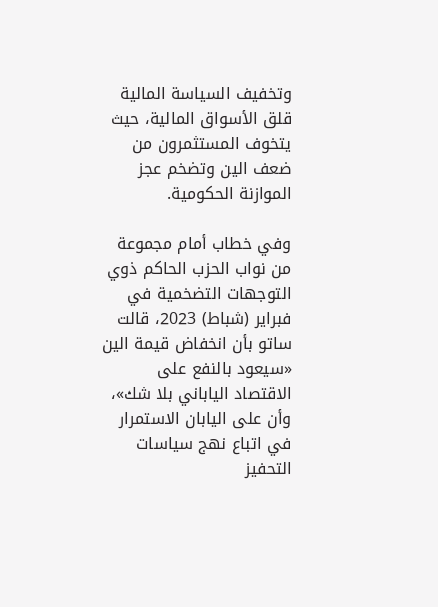وتخفيف السياسة المالية قلق الأسواق المالية، حيث يتخوف المستثمرون من ضعف الين وتضخم عجز الموازنة الحكومية.

وفي خطاب أمام مجموعة من نواب الحزب الحاكم ذوي التوجهات التضخمية في فبراير (شباط) 2023، قالت ساتو بأن انخفاض قيمة الين «سيعود بالنفع على الاقتصاد الياباني بلا شك»، وأن على اليابان الاستمرار في اتباع نهج سياسات التحفيز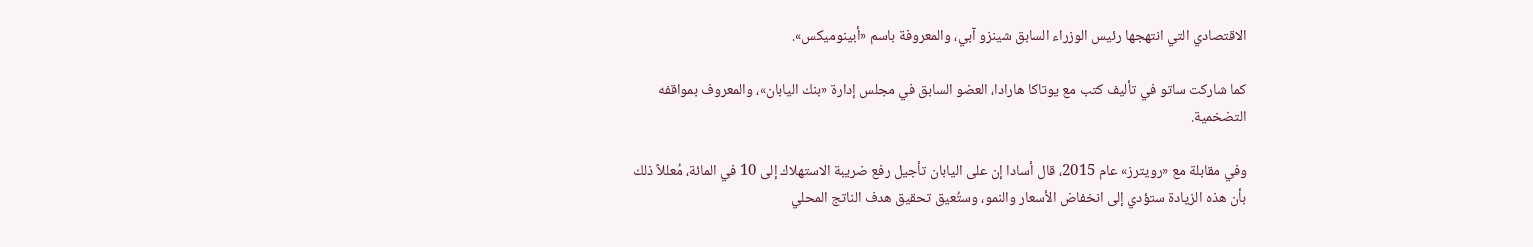الاقتصادي التي انتهجها رئيس الوزراء السابق شينزو آبي، والمعروفة باسم «أبينوميكس».

كما شاركت ساتو في تأليف كتب مع يوتاكا هارادا، العضو السابق في مجلس إدارة «بنك اليابان»، والمعروف بمواقفه التضخمية.

وفي مقابلة مع «رويترز» عام 2015، قال أسادا إن على اليابان تأجيل رفع ضريبة الاستهلاك إلى 10 في المائة، مُعللاً ذلك بأن هذه الزيادة ستؤدي إلى انخفاض الأسعار والنمو، وستُعيق تحقيق هدف الناتج المحلي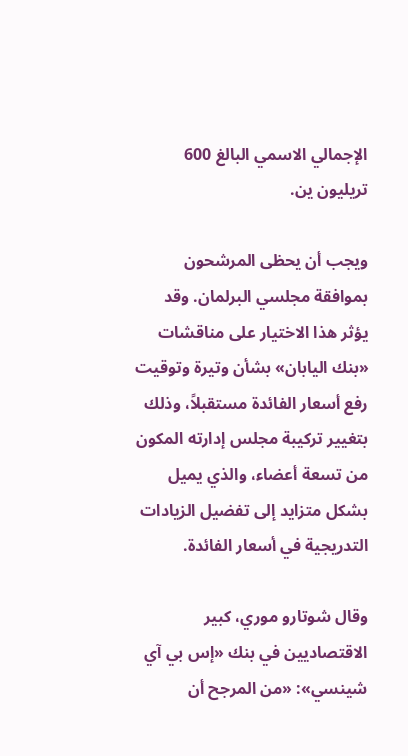الإجمالي الاسمي البالغ 600 تريليون ين.

ويجب أن يحظى المرشحون بموافقة مجلسي البرلمان. وقد يؤثر هذا الاختيار على مناقشات «بنك اليابان» بشأن وتيرة وتوقيت رفع أسعار الفائدة مستقبلاً، وذلك بتغيير تركيبة مجلس إدارته المكون من تسعة أعضاء، والذي يميل بشكل متزايد إلى تفضيل الزيادات التدريجية في أسعار الفائدة.

وقال شوتارو موري، كبير الاقتصاديين في بنك «إس بي آي شينسي»: «من المرجح أن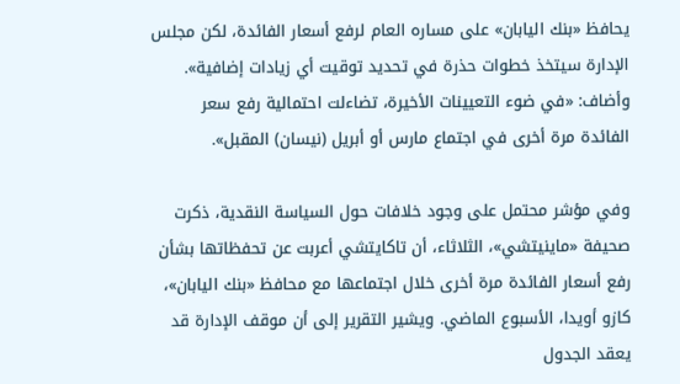يحافظ «بنك اليابان» على مساره العام لرفع أسعار الفائدة، لكن مجلس الإدارة سيتخذ خطوات حذرة في تحديد توقيت أي زيادات إضافية». وأضاف: «في ضوء التعيينات الأخيرة، تضاءلت احتمالية رفع سعر الفائدة مرة أخرى في اجتماع مارس أو أبريل (نيسان) المقبل».

وفي مؤشر محتمل على وجود خلافات حول السياسة النقدية، ذكرت صحيفة «ماينيتشي»، الثلاثاء، أن تاكايتشي أعربت عن تحفظاتها بشأن رفع أسعار الفائدة مرة أخرى خلال اجتماعها مع محافظ «بنك اليابان»، كازو أويدا، الأسبوع الماضي. ويشير التقرير إلى أن موقف الإدارة قد يعقد الجدول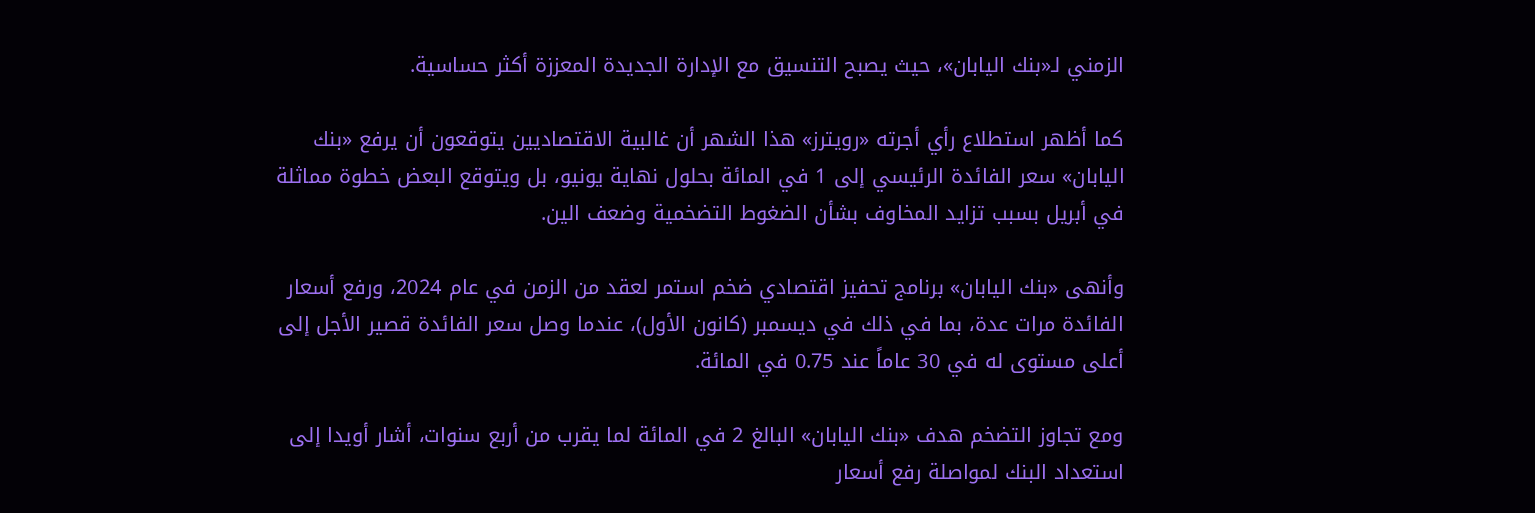الزمني لـ«بنك اليابان»، حيث يصبح التنسيق مع الإدارة الجديدة المعززة أكثر حساسية.

كما أظهر استطلاع رأي أجرته «رويترز» هذا الشهر أن غالبية الاقتصاديين يتوقعون أن يرفع «بنك اليابان» سعر الفائدة الرئيسي إلى 1 في المائة بحلول نهاية يونيو، بل ويتوقع البعض خطوة مماثلة في أبريل بسبب تزايد المخاوف بشأن الضغوط التضخمية وضعف الين.

وأنهى «بنك اليابان» برنامج تحفيز اقتصادي ضخم استمر لعقد من الزمن في عام 2024، ورفع أسعار الفائدة مرات عدة، بما في ذلك في ديسمبر (كانون الأول)، عندما وصل سعر الفائدة قصير الأجل إلى أعلى مستوى له في 30 عاماً عند 0.75 في المائة.

ومع تجاوز التضخم هدف «بنك اليابان» البالغ 2 في المائة لما يقرب من أربع سنوات، أشار أويدا إلى استعداد البنك لمواصلة رفع أسعار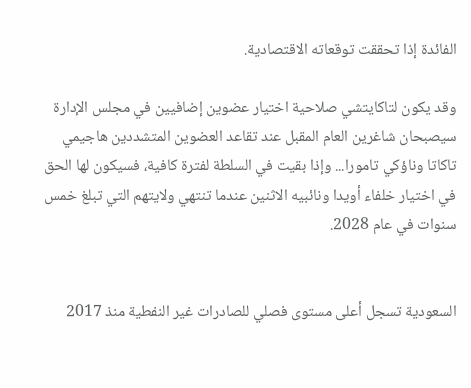الفائدة إذا تحققت توقعاته الاقتصادية.

وقد يكون لتاكايتشي صلاحية اختيار عضوين إضافيين في مجلس الإدارة سيصبحان شاغرين العام المقبل عند تقاعد العضوين المتشددين هاجيمي تاكاتا وناؤكي تامورا... وإذا بقيت في السلطة لفترة كافية، فسيكون لها الحق في اختيار خلفاء أويدا ونائبيه الاثنين عندما تنتهي ولايتهم التي تبلغ خمس سنوات في عام 2028.


السعودية تسجل أعلى مستوى فصلي للصادرات غير النفطية منذ 2017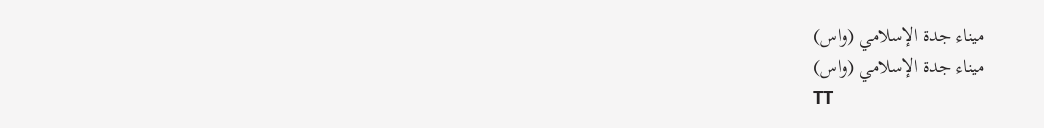ميناء جدة الإسلامي (واس)
ميناء جدة الإسلامي (واس)
TT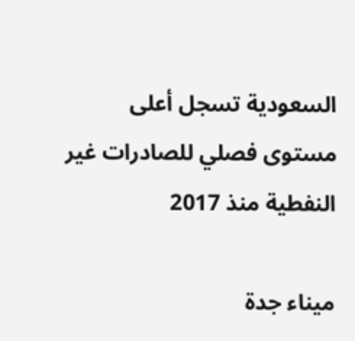السعودية تسجل أعلى مستوى فصلي للصادرات غير النفطية منذ 2017

ميناء جدة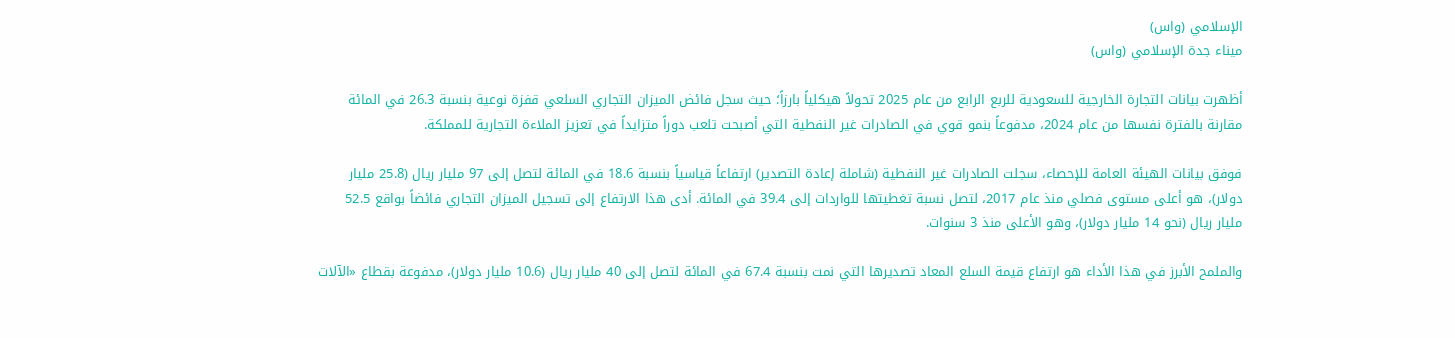الإسلامي (واس)
ميناء جدة الإسلامي (واس)

أظهرت بيانات التجارة الخارجية للسعودية للربع الرابع من عام 2025 تحولاً هيكلياً بارزاً؛ حيث سجل فائض الميزان التجاري السلعي قفزة نوعية بنسبة 26.3 في المائة مقارنة بالفترة نفسها من عام 2024، مدفوعاً بنمو قوي في الصادرات غير النفطية التي أصبحت تلعب دوراً متزايداً في تعزيز الملاءة التجارية للمملكة.

فوفق بيانات الهيئة العامة للإحصاء، سجلت الصادرات غير النفطية (شاملة إعادة التصدير) ارتفاعاً قياسياً بنسبة 18.6 في المائة لتصل إلى 97 مليار ريال (25.8 مليار دولار)، هو أعلى مستوى فصلي منذ عام 2017، لتصل نسبة تغطيتها للواردات إلى 39.4 في المائة. أدى هذا الارتفاع إلى تسجيل الميزان التجاري فائضاً بواقع 52.5 مليار ريال (نحو 14 مليار دولار)، وهو الأعلى منذ 3 سنوات.

والملمح الأبرز في هذا الأداء هو ارتفاع قيمة السلع المعاد تصديرها التي نمت بنسبة 67.4 في المائة لتصل إلى 40 مليار ريال (10.6 مليار دولار)، مدفوعة بقطاع «الآلات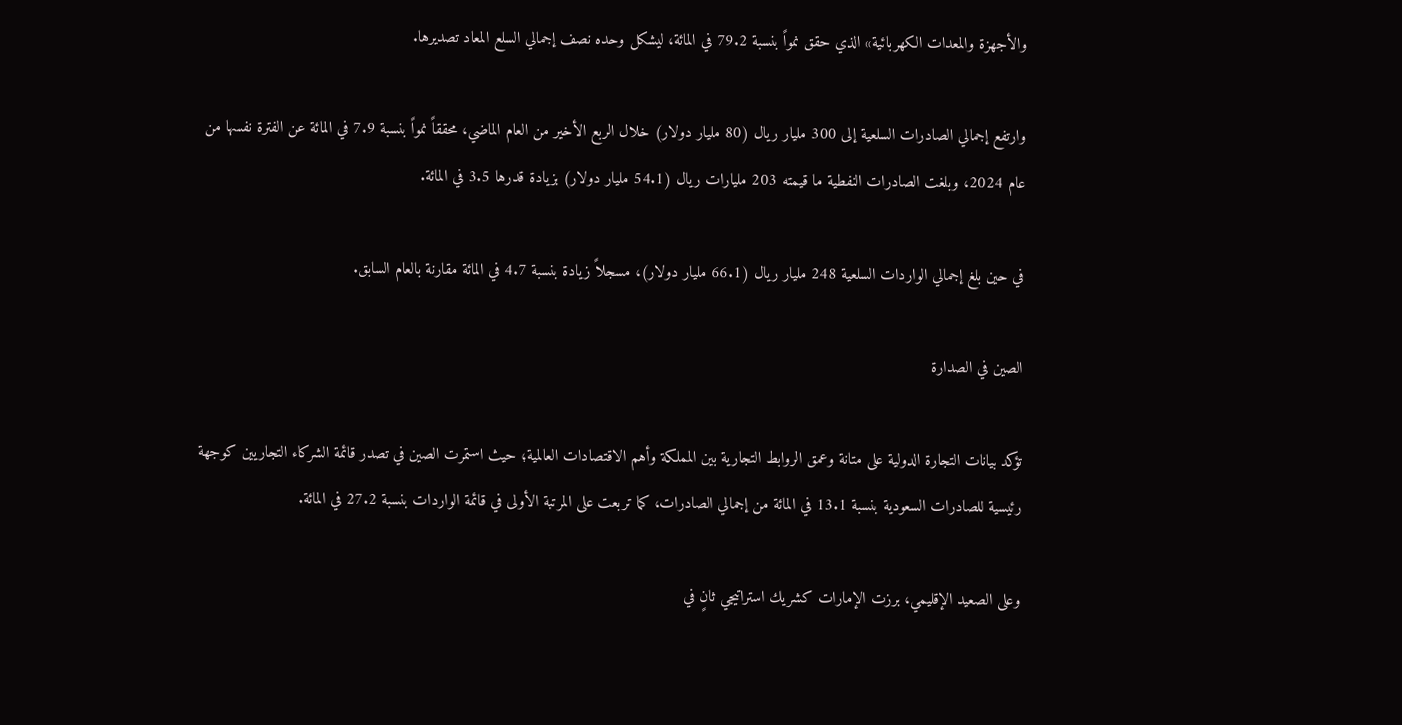والأجهزة والمعدات الكهربائية» الذي حقق نمواً بنسبة 79.2 في المائة، ليشكل وحده نصف إجمالي السلع المعاد تصديرها.

وارتفع إجمالي الصادرات السلعية إلى 300 مليار ريال (80 مليار دولار) خلال الربع الأخير من العام الماضي، محققاً نمواً بنسبة 7.9 في المائة عن الفترة نفسها من عام 2024، وبلغت الصادرات النفطية ما قيمته 203 مليارات ريال (54.1 مليار دولار) بزيادة قدرها 3.5 في المائة.

في حين بلغ إجمالي الواردات السلعية 248 مليار ريال (66.1 مليار دولار)، مسجلاً زيادة بنسبة 4.7 في المائة مقارنة بالعام السابق.

الصين في الصدارة

تؤكد بيانات التجارة الدولية على متانة وعمق الروابط التجارية بين المملكة وأهم الاقتصادات العالمية؛ حيث استمرت الصين في تصدر قائمة الشركاء التجاريين كوجهة رئيسية للصادرات السعودية بنسبة 13.1 في المائة من إجمالي الصادرات، كما تربعت على المرتبة الأولى في قائمة الواردات بنسبة 27.2 في المائة.

وعلى الصعيد الإقليمي، برزت الإمارات كشريك استراتيجي ثانٍ في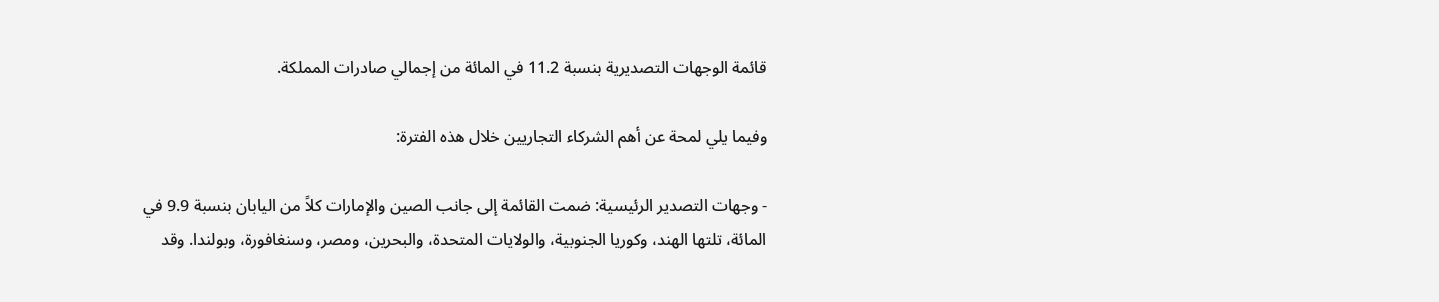قائمة الوجهات التصديرية بنسبة 11.2 في المائة من إجمالي صادرات المملكة.

وفيما يلي لمحة عن أهم الشركاء التجاريين خلال هذه الفترة:

- وجهات التصدير الرئيسية: ضمت القائمة إلى جانب الصين والإمارات كلاً من اليابان بنسبة 9.9 في المائة، تلتها الهند، وكوريا الجنوبية، والولايات المتحدة، والبحرين، ومصر، وسنغافورة، وبولندا. وقد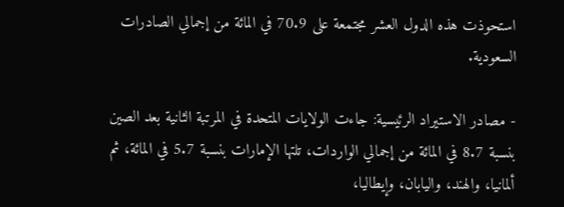استحوذت هذه الدول العشر مجتمعة على 70.9 في المائة من إجمالي الصادرات السعودية.

- مصادر الاستيراد الرئيسية: جاءت الولايات المتحدة في المرتبة الثانية بعد الصين بنسبة 8.7 في المائة من إجمالي الواردات، تلتها الإمارات بنسبة 5.7 في المائة، ثم ألمانيا، والهند، واليابان، وإيطاليا،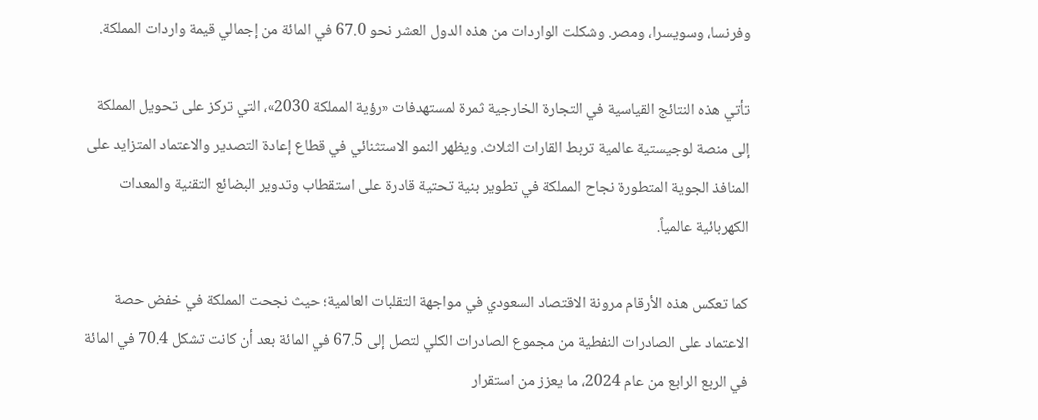وفرنسا، وسويسرا، ومصر. وشكلت الواردات من هذه الدول العشر نحو 67.0 في المائة من إجمالي قيمة واردات المملكة.

تأتي هذه النتائج القياسية في التجارة الخارجية ثمرة لمستهدفات «رؤية المملكة 2030»، التي تركز على تحويل المملكة إلى منصة لوجيستية عالمية تربط القارات الثلاث. ويظهر النمو الاستثنائي في قطاع إعادة التصدير والاعتماد المتزايد على المنافذ الجوية المتطورة نجاح المملكة في تطوير بنية تحتية قادرة على استقطاب وتدوير البضائع التقنية والمعدات الكهربائية عالمياً.

كما تعكس هذه الأرقام مرونة الاقتصاد السعودي في مواجهة التقلبات العالمية؛ حيث نجحت المملكة في خفض حصة الاعتماد على الصادرات النفطية من مجموع الصادرات الكلي لتصل إلى 67.5 في المائة بعد أن كانت تشكل 70.4 في المائة في الربع الرابع من عام 2024، ما يعزز من استقرار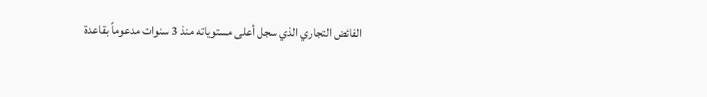الفائض التجاري الذي سجل أعلى مستوياته منذ 3 سنوات مدعوماً بقاعدة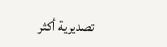تصديرية أكثر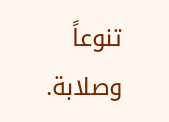تنوعاً وصلابة.